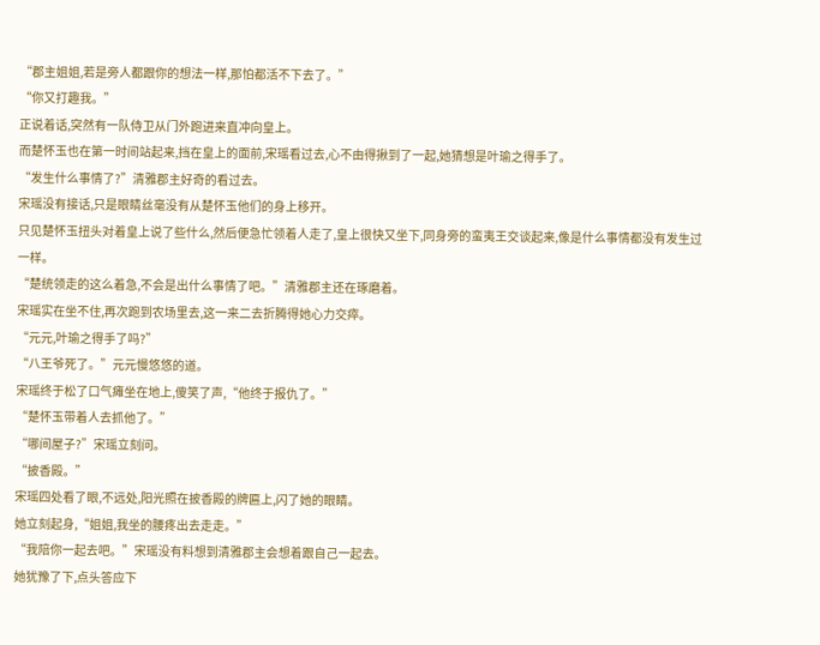“郡主姐姐,若是旁人都跟你的想法一样,那怕都活不下去了。”
“你又打趣我。”
正说着话,突然有一队侍卫从门外跑进来直冲向皇上。
而楚怀玉也在第一时间站起来,挡在皇上的面前,宋瑶看过去,心不由得揪到了一起,她猜想是叶瑜之得手了。
“发生什么事情了?”清雅郡主好奇的看过去。
宋瑶没有接话,只是眼睛丝毫没有从楚怀玉他们的身上移开。
只见楚怀玉扭头对着皇上说了些什么,然后便急忙领着人走了,皇上很快又坐下,同身旁的蛮夷王交谈起来,像是什么事情都没有发生过一样。
“楚统领走的这么着急,不会是出什么事情了吧。”清雅郡主还在琢磨着。
宋瑶实在坐不住,再次跑到农场里去,这一来二去折腾得她心力交瘁。
“元元,叶瑜之得手了吗?”
“八王爷死了。”元元慢悠悠的道。
宋瑶终于松了口气瘫坐在地上,傻笑了声,“他终于报仇了。”
“楚怀玉带着人去抓他了。”
“哪间屋子?”宋瑶立刻问。
“披香殿。”
宋瑶四处看了眼,不远处,阳光照在披香殿的牌匾上,闪了她的眼睛。
她立刻起身,“姐姐,我坐的腰疼出去走走。”
“我陪你一起去吧。”宋瑶没有料想到清雅郡主会想着跟自己一起去。
她犹豫了下,点头答应下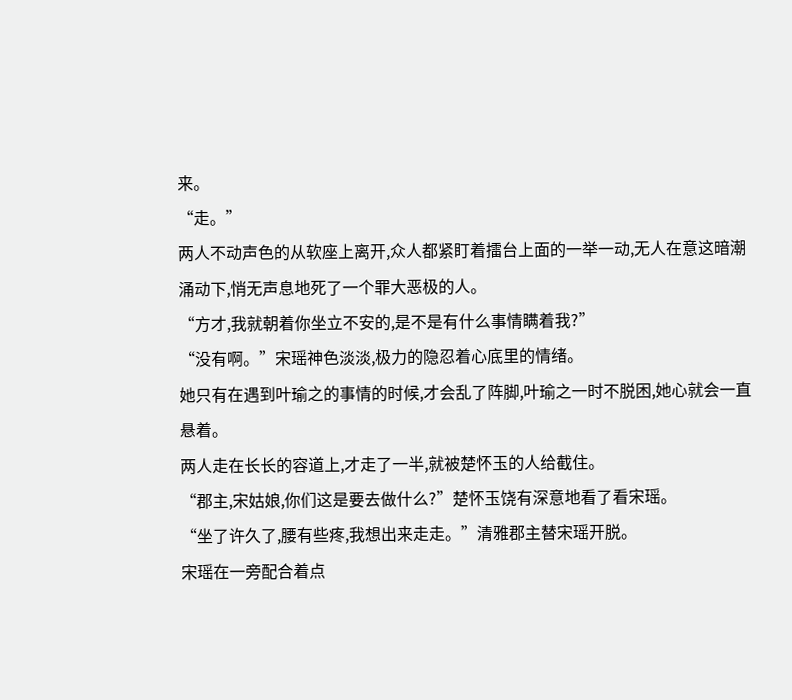来。
“走。”
两人不动声色的从软座上离开,众人都紧盯着擂台上面的一举一动,无人在意这暗潮涌动下,悄无声息地死了一个罪大恶极的人。
“方才,我就朝着你坐立不安的,是不是有什么事情瞒着我?”
“没有啊。”宋瑶神色淡淡,极力的隐忍着心底里的情绪。
她只有在遇到叶瑜之的事情的时候,才会乱了阵脚,叶瑜之一时不脱困,她心就会一直悬着。
两人走在长长的容道上,才走了一半,就被楚怀玉的人给截住。
“郡主,宋姑娘,你们这是要去做什么?”楚怀玉饶有深意地看了看宋瑶。
“坐了许久了,腰有些疼,我想出来走走。”清雅郡主替宋瑶开脱。
宋瑶在一旁配合着点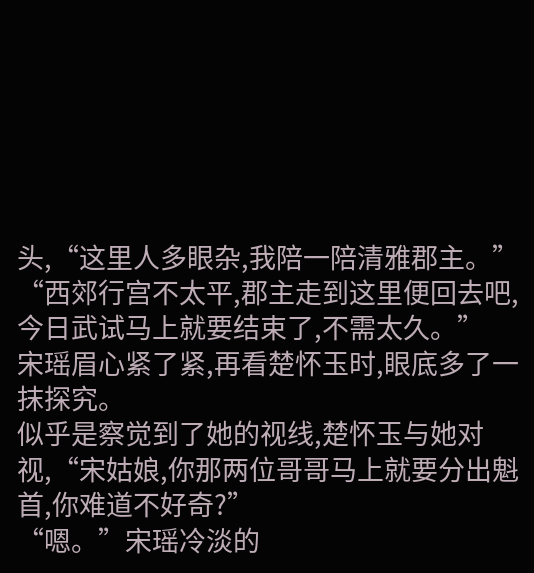头,“这里人多眼杂,我陪一陪清雅郡主。”
“西郊行宫不太平,郡主走到这里便回去吧,今日武试马上就要结束了,不需太久。”
宋瑶眉心紧了紧,再看楚怀玉时,眼底多了一抹探究。
似乎是察觉到了她的视线,楚怀玉与她对视,“宋姑娘,你那两位哥哥马上就要分出魁首,你难道不好奇?”
“嗯。”宋瑶冷淡的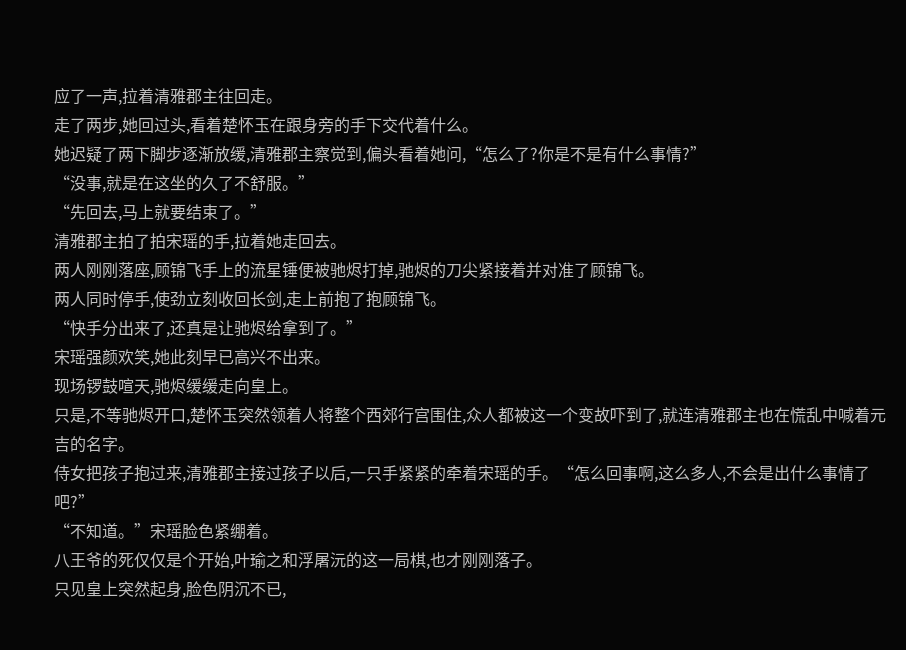应了一声,拉着清雅郡主往回走。
走了两步,她回过头,看着楚怀玉在跟身旁的手下交代着什么。
她迟疑了两下脚步逐渐放缓,清雅郡主察觉到,偏头看着她问,“怎么了?你是不是有什么事情?”
“没事,就是在这坐的久了不舒服。”
“先回去,马上就要结束了。”
清雅郡主拍了拍宋瑶的手,拉着她走回去。
两人刚刚落座,顾锦飞手上的流星锤便被驰烬打掉,驰烬的刀尖紧接着并对准了顾锦飞。
两人同时停手,使劲立刻收回长剑,走上前抱了抱顾锦飞。
“快手分出来了,还真是让驰烬给拿到了。”
宋瑶强颜欢笑,她此刻早已高兴不出来。
现场锣鼓喧天,驰烬缓缓走向皇上。
只是,不等驰烬开口,楚怀玉突然领着人将整个西郊行宫围住,众人都被这一个变故吓到了,就连清雅郡主也在慌乱中喊着元吉的名字。
侍女把孩子抱过来,清雅郡主接过孩子以后,一只手紧紧的牵着宋瑶的手。“怎么回事啊,这么多人,不会是出什么事情了吧?”
“不知道。”宋瑶脸色紧绷着。
八王爷的死仅仅是个开始,叶瑜之和浮屠沅的这一局棋,也才刚刚落子。
只见皇上突然起身,脸色阴沉不已,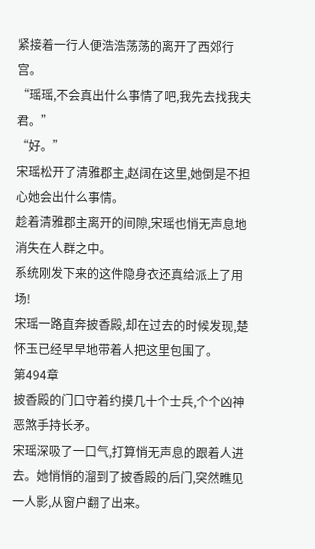紧接着一行人便浩浩荡荡的离开了西郊行宫。
“瑶瑶,不会真出什么事情了吧,我先去找我夫君。”
“好。”
宋瑶松开了清雅郡主,赵阔在这里,她倒是不担心她会出什么事情。
趁着清雅郡主离开的间隙,宋瑶也悄无声息地消失在人群之中。
系统刚发下来的这件隐身衣还真给派上了用场!
宋瑶一路直奔披香殿,却在过去的时候发现,楚怀玉已经早早地带着人把这里包围了。
第494章
披香殿的门口守着约摸几十个士兵,个个凶神恶煞手持长矛。
宋瑶深吸了一口气,打算悄无声息的跟着人进去。她悄悄的溜到了披香殿的后门,突然瞧见一人影,从窗户翻了出来。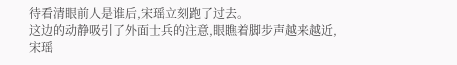待看清眼前人是谁后,宋瑶立刻跑了过去。
这边的动静吸引了外面士兵的注意,眼瞧着脚步声越来越近,宋瑶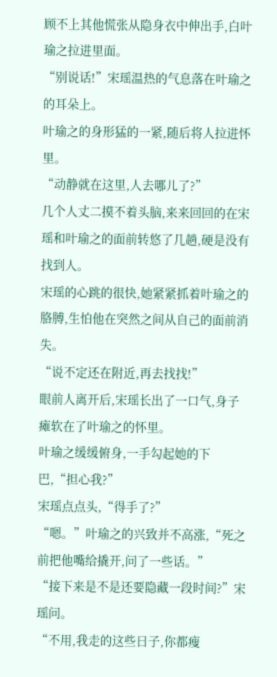顾不上其他慌张从隐身衣中伸出手,白叶瑜之拉进里面。
“别说话!”宋瑶温热的气息落在叶瑜之的耳朵上。
叶瑜之的身形猛的一紧,随后将人拉进怀里。
“动静就在这里,人去哪儿了?”
几个人丈二摸不着头脑,来来回回的在宋瑶和叶瑜之的面前转悠了几趟,硬是没有找到人。
宋瑶的心跳的很快,她紧紧抓着叶瑜之的胳膊,生怕他在突然之间从自己的面前消失。
“说不定还在附近,再去找找!”
眼前人离开后,宋瑶长出了一口气,身子瘫软在了叶瑜之的怀里。
叶瑜之缓缓俯身,一手勾起她的下巴,“担心我?”
宋瑶点点头,“得手了?”
“嗯。”叶瑜之的兴致并不高涨,“死之前把他嘴给撬开,问了一些话。”
“接下来是不是还要隐藏一段时间?”宋瑶问。
“不用,我走的这些日子,你都瘦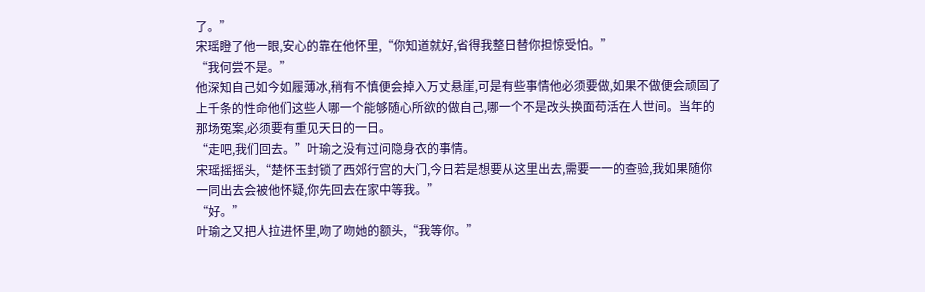了。”
宋瑶瞪了他一眼,安心的靠在他怀里,“你知道就好,省得我整日替你担惊受怕。”
“我何尝不是。”
他深知自己如今如履薄冰,稍有不慎便会掉入万丈悬崖,可是有些事情他必须要做,如果不做便会顽固了上千条的性命他们这些人哪一个能够随心所欲的做自己,哪一个不是改头换面苟活在人世间。当年的那场冤案,必须要有重见天日的一日。
“走吧,我们回去。”叶瑜之没有过问隐身衣的事情。
宋瑶摇摇头,“楚怀玉封锁了西郊行宫的大门,今日若是想要从这里出去,需要一一的查验,我如果随你一同出去会被他怀疑,你先回去在家中等我。”
“好。”
叶瑜之又把人拉进怀里,吻了吻她的额头,“我等你。”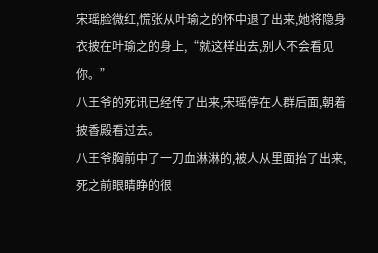宋瑶脸微红,慌张从叶瑜之的怀中退了出来,她将隐身衣披在叶瑜之的身上,“就这样出去,别人不会看见你。”
八王爷的死讯已经传了出来,宋瑶停在人群后面,朝着披香殿看过去。
八王爷胸前中了一刀血淋淋的,被人从里面抬了出来,死之前眼睛睁的很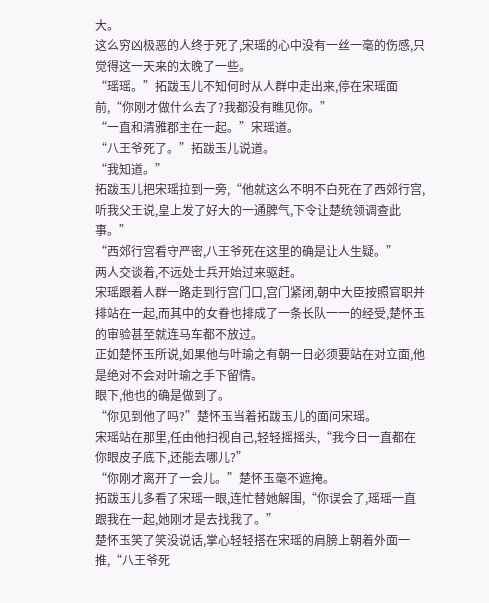大。
这么穷凶极恶的人终于死了,宋瑶的心中没有一丝一毫的伤感,只觉得这一天来的太晚了一些。
“瑶瑶。”拓跋玉儿不知何时从人群中走出来,停在宋瑶面前,“你刚才做什么去了?我都没有瞧见你。”
“一直和清雅郡主在一起。”宋瑶道。
“八王爷死了。”拓跋玉儿说道。
“我知道。”
拓跋玉儿把宋瑶拉到一旁,“他就这么不明不白死在了西郊行宫,听我父王说,皇上发了好大的一通脾气,下令让楚统领调查此事。”
“西郊行宫看守严密,八王爷死在这里的确是让人生疑。”
两人交谈着,不远处士兵开始过来驱赶。
宋瑶跟着人群一路走到行宫门口,宫门紧闭,朝中大臣按照官职并排站在一起,而其中的女眷也排成了一条长队一一的经受,楚怀玉的审验甚至就连马车都不放过。
正如楚怀玉所说,如果他与叶瑜之有朝一日必须要站在对立面,他是绝对不会对叶瑜之手下留情。
眼下,他也的确是做到了。
“你见到他了吗?”楚怀玉当着拓跋玉儿的面问宋瑶。
宋瑶站在那里,任由他扫视自己,轻轻摇摇头,“我今日一直都在你眼皮子底下,还能去哪儿?”
“你刚才离开了一会儿。”楚怀玉毫不遮掩。
拓跋玉儿多看了宋瑶一眼,连忙替她解围,“你误会了,瑶瑶一直跟我在一起,她刚才是去找我了。”
楚怀玉笑了笑没说话,掌心轻轻搭在宋瑶的肩膀上朝着外面一推,“八王爷死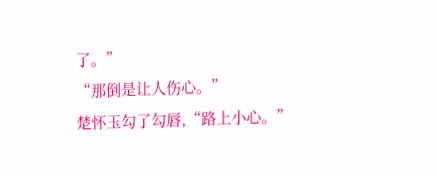了。”
“那倒是让人伤心。”
楚怀玉勾了勾唇,“路上小心。”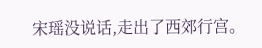宋瑶没说话,走出了西郊行宫。